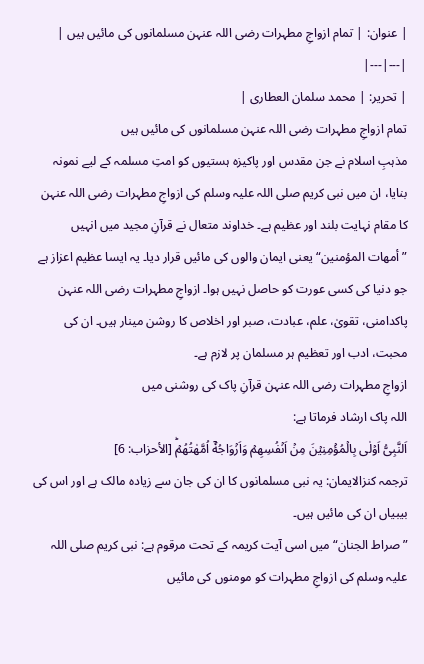| عنوان: | تمام ازواجِ مطہرات رضی اللہ عنہن مسلمانوں کی مائیں ہیں |
|---|---|
| تحریر: | محمد سلمان العطاری |
تمام ازواجِ مطہرات رضی اللہ عنہن مسلمانوں کی مائیں ہیں
مذہبِ اسلام نے جن مقدس اور پاکیزہ ہستیوں کو امتِ مسلمہ کے لیے نمونہ بنایا، ان میں نبی کریم صلی اللہ علیہ وسلم کی ازواجِ مطہرات رضی اللہ عنہن کا مقام نہایت بلند اور عظیم ہے۔ خداوند متعال نے قرآنِ مجید میں انہیں ”أمهات المؤمنين“ یعنی ایمان والوں کی مائیں قرار دیا۔ یہ ایسا عظیم اعزاز ہے جو دنیا کی کسی عورت کو حاصل نہیں ہوا۔ ازواجِ مطہرات رضی اللہ عنہن پاکدامنی، تقویٰ، علم، عبادت، صبر اور اخلاص کا روشن مینار ہیں۔ ان کی محبت، ادب اور تعظیم ہر مسلمان پر لازم ہے۔
ازواجِ مطہرات رضی اللہ عنہن قرآنِ پاک کی روشنی میں
اللہ پاک ارشاد فرماتا ہے:
اَلنَّبِىُّ اَوۡلٰى بِالۡمُؤۡمِنِيۡنَ مِنۡ اَنۡفُسِهِمۡ وَاَزۡوَاجُهٗۤ اُمَّهٰتُهُمۡؕ [الأحزاب: 6]
ترجمہ کنزالایمان: یہ نبی مسلمانوں کا ان کی جان سے زیادہ مالک ہے اور اس کی بیبیاں ان کی مائیں ہیں۔
”صراط الجنان“ میں اسی آیت کریمہ کے تحت مرقوم ہے: نبی کریم صلی اللہ علیہ وسلم کی ازواجِ مطہرات کو مومنوں کی مائیں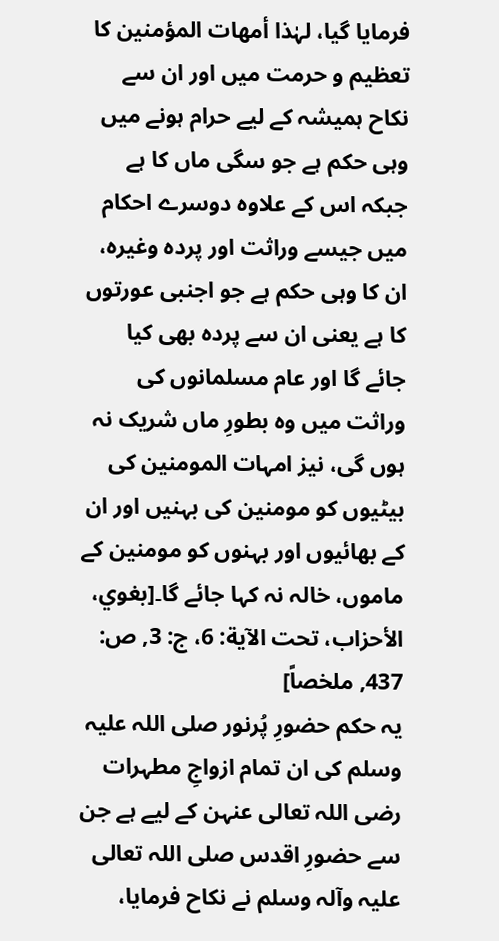فرمایا گیا، لہٰذا أمهات المؤمنين کا تعظیم و حرمت میں اور ان سے نکاح ہمیشہ کے لیے حرام ہونے میں وہی حکم ہے جو سگی ماں کا ہے جبکہ اس کے علاوہ دوسرے احکام میں جیسے وراثت اور پردہ وغیرہ، ان کا وہی حکم ہے جو اجنبی عورتوں کا ہے یعنی ان سے پردہ بھی کیا جائے گا اور عام مسلمانوں کی وراثت میں وہ بطورِ ماں شریک نہ ہوں گی، نیز امہات المومنین کی بیٹیوں کو مومنین کی بہنیں اور ان کے بھائیوں اور بہنوں کو مومنین کے ماموں، خالہ نہ کہا جائے گا۔[بغوي، الأحزاب، تحت الآية: 6، ج: 3, ص: 437, ملخصاً]
یہ حکم حضورِ پُرنور صلی اللہ علیہ وسلم کی ان تمام ازواجِ مطہرات رضی اللہ تعالی عنہن کے لیے ہے جن سے حضورِ اقدس صلی اللہ تعالی علیہ وآلہ وسلم نے نکاح فرمایا،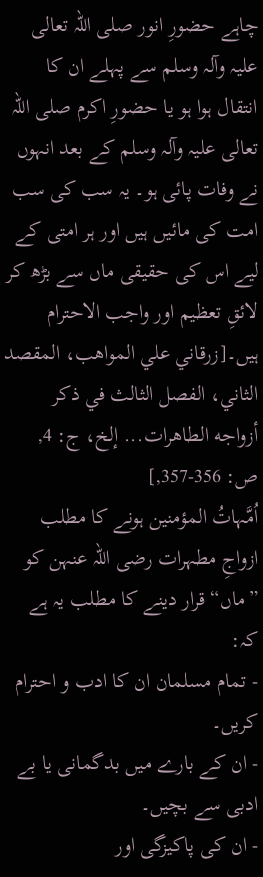چاہے حضورِ انور صلی اللہ تعالی علیہ وآلہ وسلم سے پہلے ان کا انتقال ہوا ہو یا حضورِ اکرم صلی اللہ تعالی علیہ وآلہ وسلم کے بعد انہوں نے وفات پائی ہو۔ یہ سب کی سب امت کی مائیں ہیں اور ہر امتی کے لیے اس کی حقیقی ماں سے بڑھ کر لائقِ تعظیم اور واجب الاحترام ہیں۔[زرقاني علي المواهب، المقصد الثاني، الفصل الثالث في ذكر أزواجه الطاهرات... إلخ، ج: 4, ص: 356-357,]
اُمَّہاتُ المؤمنین ہونے کا مطلب
ازواجِ مطہرات رضی اللہ عنہن کو ”ماں“ قرار دینے کا مطلب یہ ہے کہ:
- تمام مسلمان ان کا ادب و احترام کریں۔
- ان کے بارے میں بدگمانی یا بے ادبی سے بچیں۔
- ان کی پاکیزگی اور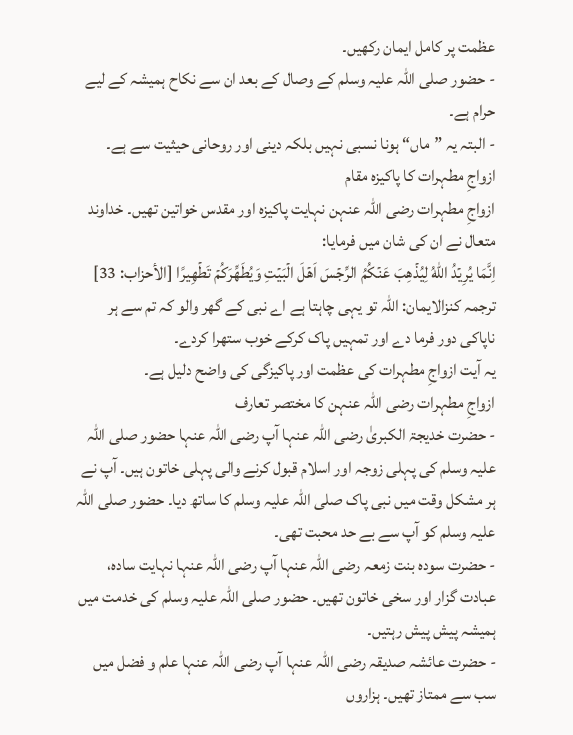عظمت پر کامل ایمان رکھیں۔
- حضور صلی اللہ علیہ وسلم کے وصال کے بعد ان سے نکاح ہمیشہ کے لیے حرام ہے۔
- البتہ یہ ”ماں“ ہونا نسبی نہیں بلکہ دینی اور روحانی حیثیت سے ہے۔
ازواجِ مطہرات کا پاکیزہ مقام
ازواجِ مطہرات رضی اللہ عنہن نہایت پاکیزہ اور مقدس خواتین تھیں۔ خداوند متعال نے ان کی شان میں فرمایا:
اِنَّمَا يُرِيۡدُ اللّٰهُ لِيُذۡهِبَ عَنۡكُمُ الرِّجۡسَ اَهۡلَ الۡبَيۡتِ وَيُطَهِّرَكُمۡ تَطۡهِيرًا [الأحزاب: 33]
ترجمہ کنزالایمان: اللہ تو یہی چاہتا ہے اے نبی کے گھر والو کہ تم سے ہر ناپاکی دور فرما دے اور تمہیں پاک کرکے خوب ستھرا کردے۔
یہ آیت ازواجِ مطہرات کی عظمت اور پاکیزگی کی واضح دلیل ہے۔
ازواجِ مطہرات رضی اللہ عنہن کا مختصر تعارف
- حضرت خدیجۃ الکبریٰ رضی اللہ عنہا آپ رضی اللہ عنہا حضور صلی اللہ علیہ وسلم کی پہلی زوجہ اور اسلام قبول کرنے والی پہلی خاتون ہیں۔ آپ نے ہر مشکل وقت میں نبی پاک صلی اللہ علیہ وسلم کا ساتھ دیا۔ حضور صلی اللہ علیہ وسلم کو آپ سے بے حد محبت تھی۔
- حضرت سودہ بنت زمعہ رضی اللہ عنہا آپ رضی اللہ عنہا نہایت سادہ، عبادت گزار اور سخی خاتون تھیں۔ حضور صلی اللہ علیہ وسلم کی خدمت میں ہمیشہ پیش پیش رہتیں۔
- حضرت عائشہ صدیقہ رضی اللہ عنہا آپ رضی اللہ عنہا علم و فضل میں سب سے ممتاز تھیں۔ ہزاروں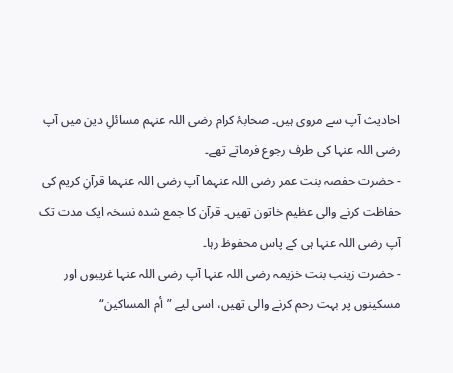احادیث آپ سے مروی ہیں۔ صحابۂ کرام رضی اللہ عنہم مسائلِ دین میں آپ رضی اللہ عنہا کی طرف رجوع فرماتے تھے۔
- حضرت حفصہ بنت عمر رضی اللہ عنہما آپ رضی اللہ عنہما قرآنِ کریم کی حفاظت کرنے والی عظیم خاتون تھیں۔ قرآن کا جمع شدہ نسخہ ایک مدت تک آپ رضی اللہ عنہا ہی کے پاس محفوظ رہا۔
- حضرت زینب بنت خزیمہ رضی اللہ عنہا آپ رضی اللہ عنہا غریبوں اور مسکینوں پر بہت رحم کرنے والی تھیں، اسی لیے ”أم المساكين“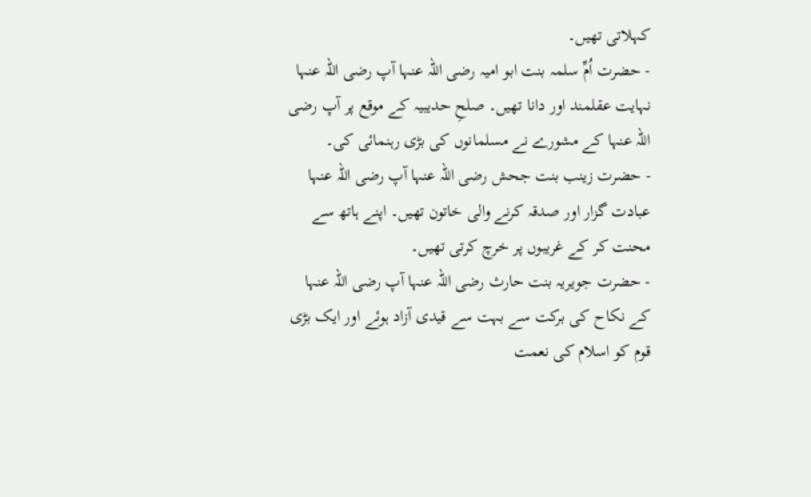کہلاتی تھیں۔
- حضرت اُمِّ سلمہ بنت ابو امیہ رضی اللہ عنہا آپ رضی اللہ عنہا نہایت عقلمند اور دانا تھیں۔ صلحِ حدیبیہ کے موقع پر آپ رضی اللہ عنہا کے مشورے نے مسلمانوں کی بڑی رہنمائی کی۔
- حضرت زینب بنت جحش رضی اللہ عنہا آپ رضی اللہ عنہا عبادت گزار اور صدقہ کرنے والی خاتون تھیں۔ اپنے ہاتھ سے محنت کر کے غریبوں پر خرچ کرتی تھیں۔
- حضرت جویریہ بنت حارث رضی اللہ عنہا آپ رضی اللہ عنہا کے نکاح کی برکت سے بہت سے قیدی آزاد ہوئے اور ایک بڑی قوم کو اسلام کی نعمت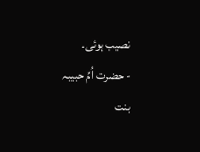نصیب ہوئی۔
- حضرت اُمِّ حبیبہ بنت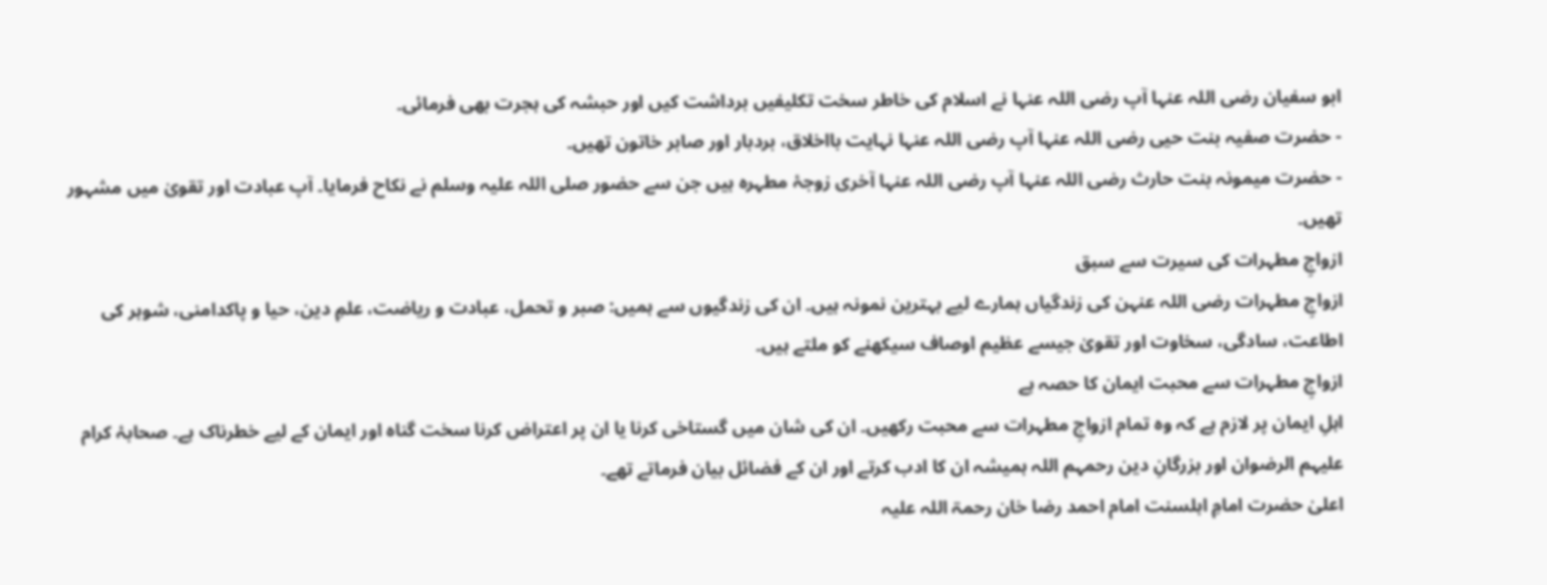ابو سفیان رضی اللہ عنہا آپ رضی اللہ عنہا نے اسلام کی خاطر سخت تکلیفیں برداشت کیں اور حبشہ کی ہجرت بھی فرمائی۔
- حضرت صفیہ بنت حیی رضی اللہ عنہا آپ رضی اللہ عنہا نہایت بااخلاق، بردبار اور صابر خاتون تھیں۔
- حضرت میمونہ بنت حارث رضی اللہ عنہا آپ رضی اللہ عنہا آخری زوجۂ مطہرہ ہیں جن سے حضور صلی اللہ علیہ وسلم نے نکاح فرمایا۔ آپ عبادت اور تقویٰ میں مشہور تھیں۔
ازواجِ مطہرات کی سیرت سے سبق
ازواجِ مطہرات رضی اللہ عنہن کی زندگیاں ہمارے لیے بہترین نمونہ ہیں۔ ان کی زندگیوں سے ہمیں: صبر و تحمل، عبادت و ریاضت، علمِ دین، حیا و پاکدامنی، شوہر کی اطاعت، سادگی، سخاوت اور تقویٰ جیسے عظیم اوصاف سیکھنے کو ملتے ہیں۔
ازواجِ مطہرات سے محبت ایمان کا حصہ ہے
اہلِ ایمان پر لازم ہے کہ وہ تمام ازواجِ مطہرات سے محبت رکھیں۔ ان کی شان میں گستاخی کرنا یا ان پر اعتراض کرنا سخت گناہ اور ایمان کے لیے خطرناک ہے۔ صحابۂ کرام علیہم الرضوان اور بزرگانِ دین رحمہم اللہ ہمیشہ ان کا ادب کرتے اور ان کے فضائل بیان فرماتے تھے۔
اعلیٰ حضرت امامِ اہلسنت امام احمد رضا خان رحمۃ اللہ علیہ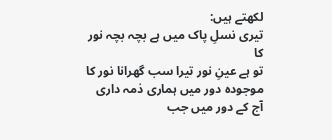لکھتے ہیں:
تیری نسلِ پاک میں ہے بچہ بچہ نور کا
تو ہے عینِ نور تیرا سب گھرانا نور کا
موجودہ دور میں ہماری ذمہ داری
آج کے دور میں جب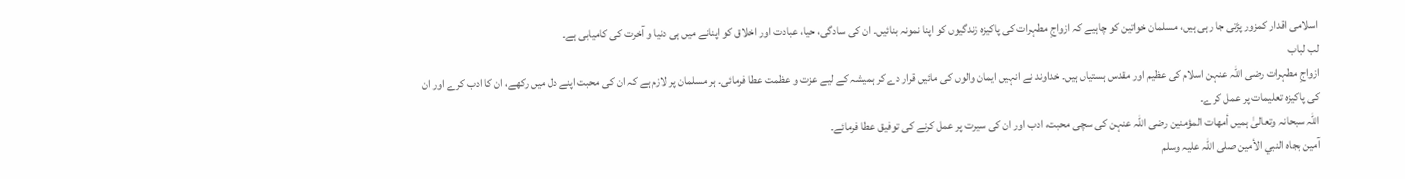اسلامی اقدار کمزور پڑتی جا رہی ہیں، مسلمان خواتین کو چاہیے کہ ازواجِ مطہرات کی پاکیزہ زندگیوں کو اپنا نمونہ بنائیں۔ ان کی سادگی، حیا، عبادت اور اخلاق کو اپنانے میں ہی دنیا و آخرت کی کامیابی ہے۔
لب لباب
ازواجِ مطہرات رضی اللہ عنہن اسلام کی عظیم اور مقدس ہستیاں ہیں۔ خداوند نے انہیں ایمان والوں کی مائیں قرار دے کر ہمیشہ کے لیے عزت و عظمت عطا فرمائی۔ ہر مسلمان پر لازم ہے کہ ان کی محبت اپنے دل میں رکھے، ان کا ادب کرے اور ان کی پاکیزہ تعلیمات پر عمل کرے۔
اللہ سبحانہ وتعالیٰ ہمیں أمهات المؤمنين رضی اللہ عنہن کی سچی محبت، ادب اور ان کی سیرت پر عمل کرنے کی توفیق عطا فرمائے۔
آمين بجاه النبي الأمين صلی اللہ علیہ وسلم